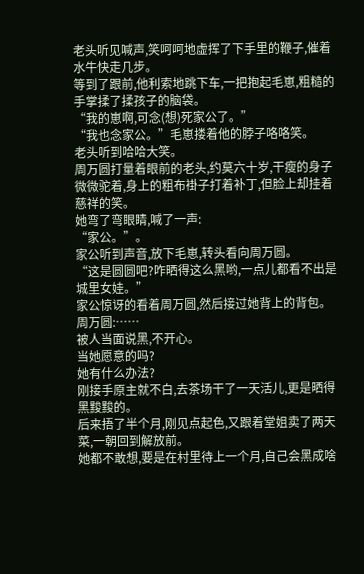老头听见喊声,笑呵呵地虚挥了下手里的鞭子,催着水牛快走几步。
等到了跟前,他利索地跳下车,一把抱起毛崽,粗糙的手掌揉了揉孩子的脑袋。
“我的崽啊,可念(想)死家公了。”
“我也念家公。”毛崽搂着他的脖子咯咯笑。
老头听到哈哈大笑。
周万圆打量着眼前的老头,约莫六十岁,干瘦的身子微微驼着,身上的粗布褂子打着补丁,但脸上却挂着慈祥的笑。
她弯了弯眼睛,喊了一声:
“家公。”。
家公听到声音,放下毛崽,转头看向周万圆。
“这是圆圆吧?咋晒得这么黑哟,一点儿都看不出是城里女娃。”
家公惊讶的看着周万圆,然后接过她背上的背包。
周万圆:……
被人当面说黑,不开心。
当她愿意的吗?
她有什么办法?
刚接手原主就不白,去茶场干了一天活儿,更是晒得黑黢黢的。
后来捂了半个月,刚见点起色,又跟着堂姐卖了两天菜,一朝回到解放前。
她都不敢想,要是在村里待上一个月,自己会黑成啥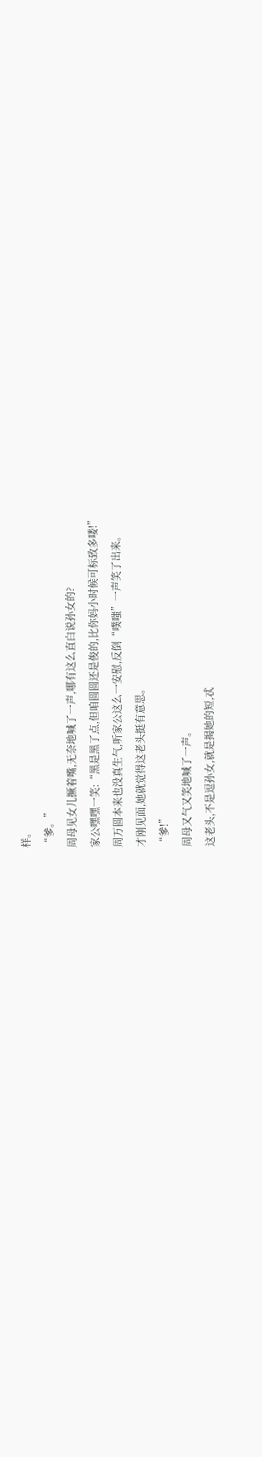样。
“爹。”
周母见女儿撅着嘴,无奈地喊了一声,哪有这么直白说孙女的?
家公嘿嘿一笑:“黑是黑了点,但咱圆圆还是俊的,比你妈小时候可标致多喽!”
周万圆本来也没真生气,听家公这么一安慰,反倒“噗嗤”一声笑了出来。
才刚见面,她就觉得这老头挺有意思。
“爹!”
周母又气又笑地喊了一声。
这老头,不是逗孙女,就是揭她的短,忒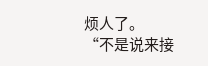烦人了。
“不是说来接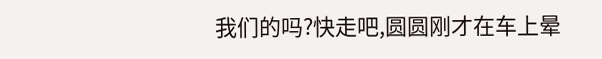我们的吗?快走吧,圆圆刚才在车上晕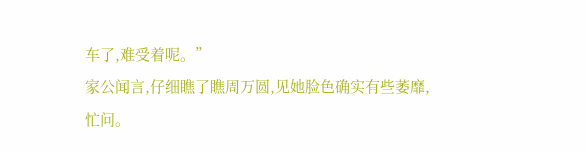车了,难受着呢。”
家公闻言,仔细瞧了瞧周万圆,见她脸色确实有些萎靡,忙问。